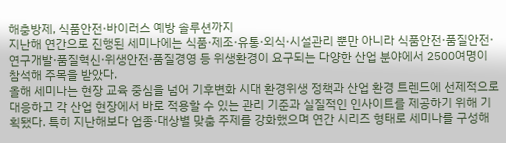해충방제, 식품안전·바이러스 예방 솔루션까지
지난해 연간으로 진행된 세미나에는 식품·제조·유통·외식·시설관리 뿐만 아니라 식품안전·품질안전·연구개발·품질혁신·위생안전·품질경영 등 위생환경이 요구되는 다양한 산업 분야에서 2500여명이 참석해 주목을 받았다.
올해 세미나는 현장 교육 중심을 넘어 기후변화 시대 환경위생 정책과 산업 환경 트렌드에 선제적으로 대응하고 각 산업 현장에서 바로 적용할 수 있는 관리 기준과 실질적인 인사이트를 제공하기 위해 기획됐다. 특히 지난해보다 업종·대상별 맞춤 주제를 강화했으며 연간 시리즈 형태로 세미나를 구성해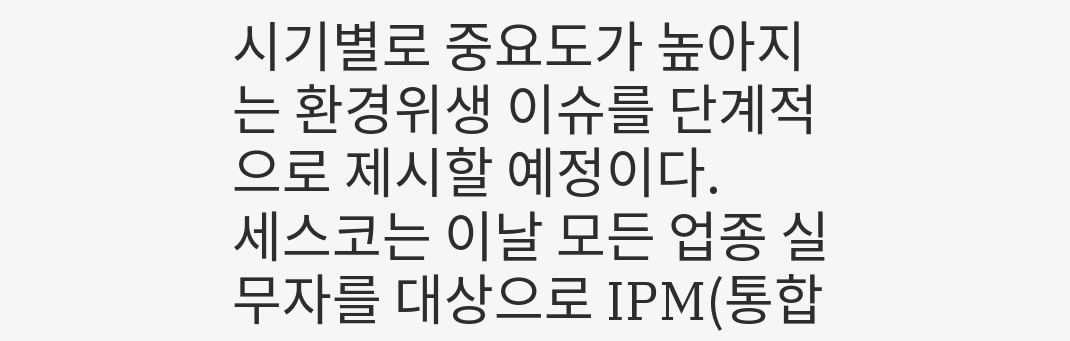시기별로 중요도가 높아지는 환경위생 이슈를 단계적으로 제시할 예정이다.
세스코는 이날 모든 업종 실무자를 대상으로 IPM(통합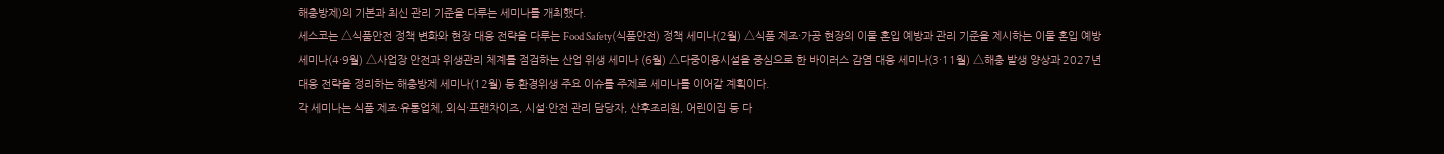해충방제)의 기본과 최신 관리 기준을 다루는 세미나를 개최했다.
세스코는 △식품안전 정책 변화와 현장 대응 전략을 다루는 Food Safety(식품안전) 정책 세미나(2월) △식품 제조·가공 현장의 이물 혼입 예방과 관리 기준을 제시하는 이물 혼입 예방 세미나(4·9월) △사업장 안전과 위생관리 체계를 점검하는 산업 위생 세미나 (6월) △다중이용시설을 중심으로 한 바이러스 감염 대응 세미나(3·11월) △해충 발생 양상과 2027년 대응 전략을 정리하는 해충방제 세미나(12월) 등 환경위생 주요 이슈를 주제로 세미나를 이어갈 계획이다.
각 세미나는 식품 제조·유통업체, 외식·프랜차이즈, 시설·안전 관리 담당자, 산후조리원, 어린이집 등 다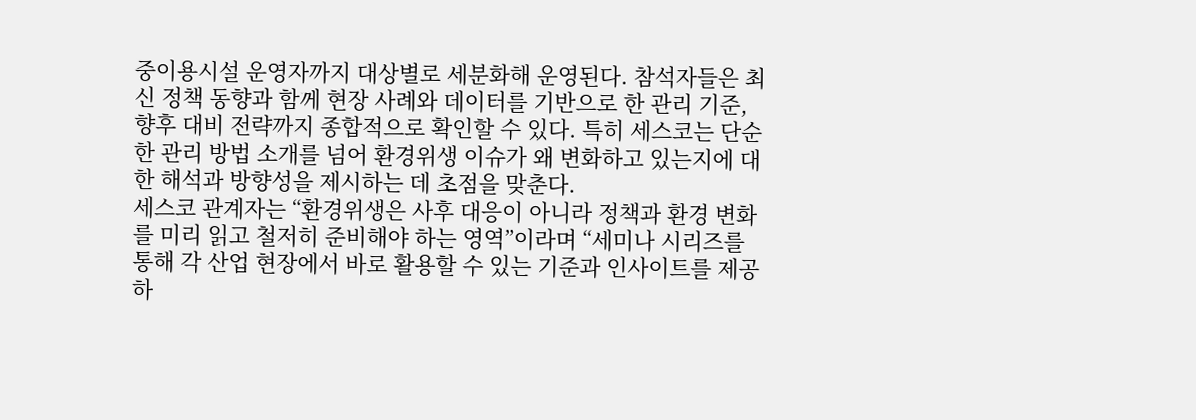중이용시설 운영자까지 대상별로 세분화해 운영된다. 참석자들은 최신 정책 동향과 함께 현장 사례와 데이터를 기반으로 한 관리 기준, 향후 대비 전략까지 종합적으로 확인할 수 있다. 특히 세스코는 단순한 관리 방법 소개를 넘어 환경위생 이슈가 왜 변화하고 있는지에 대한 해석과 방향성을 제시하는 데 초점을 맞춘다.
세스코 관계자는 “환경위생은 사후 대응이 아니라 정책과 환경 변화를 미리 읽고 철저히 준비해야 하는 영역”이라며 “세미나 시리즈를 통해 각 산업 현장에서 바로 활용할 수 있는 기준과 인사이트를 제공하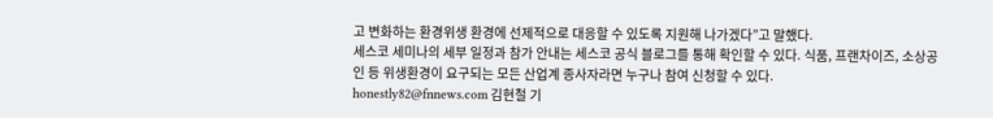고 변화하는 환경위생 환경에 선제적으로 대응할 수 있도록 지원해 나가겠다”고 말했다.
세스코 세미나의 세부 일정과 참가 안내는 세스코 공식 블로그를 통해 확인할 수 있다. 식품, 프랜차이즈, 소상공인 등 위생환경이 요구되는 모든 산업계 종사자라면 누구나 참여 신청할 수 있다.
honestly82@fnnews.com 김현철 기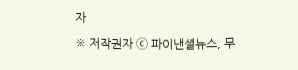자
※ 저작권자 ⓒ 파이낸셜뉴스, 무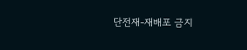단전재-재배포 금지